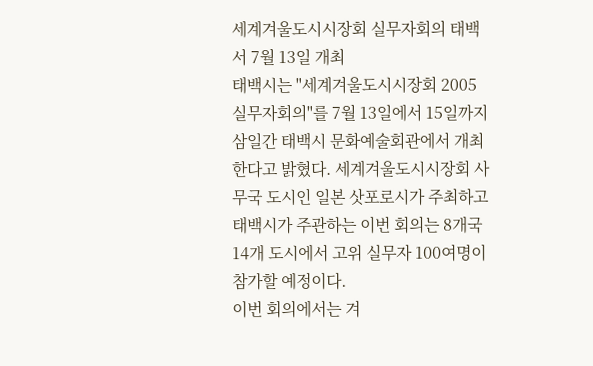세계겨울도시시장회 실무자회의 태백서 7월 13일 개최
태백시는 "세계겨울도시시장회 2005 실무자회의"를 7월 13일에서 15일까지 삼일간 태백시 문화예술회관에서 개최한다고 밝혔다. 세계겨울도시시장회 사무국 도시인 일본 삿포로시가 주최하고 태백시가 주관하는 이번 회의는 8개국 14개 도시에서 고위 실무자 100여명이 참가할 예정이다.
이번 회의에서는 겨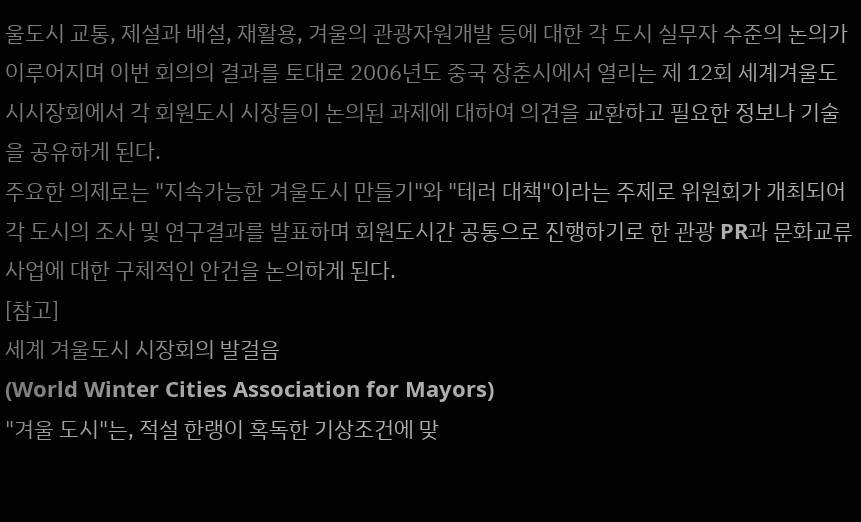울도시 교통, 제설과 배설, 재활용, 겨울의 관광자원개발 등에 대한 각 도시 실무자 수준의 논의가 이루어지며 이번 회의의 결과를 토대로 2006년도 중국 장춘시에서 열리는 제 12회 세계겨울도시시장회에서 각 회원도시 시장들이 논의된 과제에 대하여 의견을 교환하고 필요한 정보나 기술을 공유하게 된다.
주요한 의제로는 "지속가능한 겨울도시 만들기"와 "테러 대책"이라는 주제로 위원회가 개최되어 각 도시의 조사 및 연구결과를 발표하며 회원도시간 공통으로 진행하기로 한 관광 PR과 문화교류 사업에 대한 구체적인 안건을 논의하게 된다.
[참고]
세계 겨울도시 시장회의 발걸음
(World Winter Cities Association for Mayors)
"겨울 도시"는, 적설 한랭이 혹독한 기상조건에 맞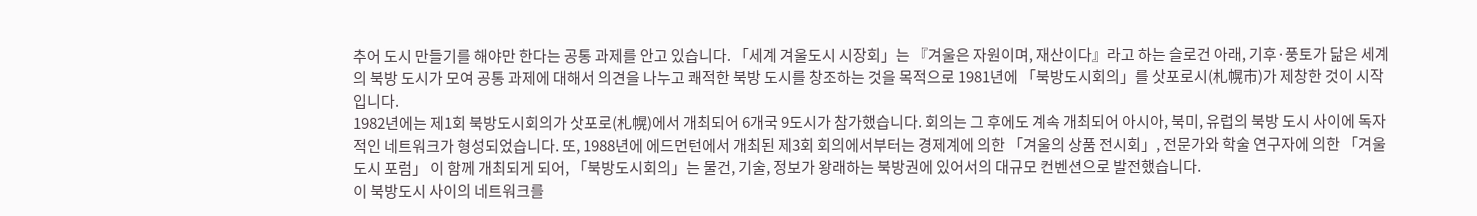추어 도시 만들기를 해야만 한다는 공통 과제를 안고 있습니다. 「세계 겨울도시 시장회」는 『겨울은 자원이며, 재산이다』라고 하는 슬로건 아래, 기후·풍토가 닮은 세계의 북방 도시가 모여 공통 과제에 대해서 의견을 나누고 쾌적한 북방 도시를 창조하는 것을 목적으로 1981년에 「북방도시회의」를 삿포로시(札幌市)가 제창한 것이 시작입니다.
1982년에는 제1회 북방도시회의가 삿포로(札幌)에서 개최되어 6개국 9도시가 참가했습니다. 회의는 그 후에도 계속 개최되어 아시아, 북미, 유럽의 북방 도시 사이에 독자적인 네트워크가 형성되었습니다. 또, 1988년에 에드먼턴에서 개최된 제3회 회의에서부터는 경제계에 의한 「겨울의 상품 전시회」, 전문가와 학술 연구자에 의한 「겨울 도시 포럼」 이 함께 개최되게 되어, 「북방도시회의」는 물건, 기술, 정보가 왕래하는 북방권에 있어서의 대규모 컨벤션으로 발전했습니다.
이 북방도시 사이의 네트워크를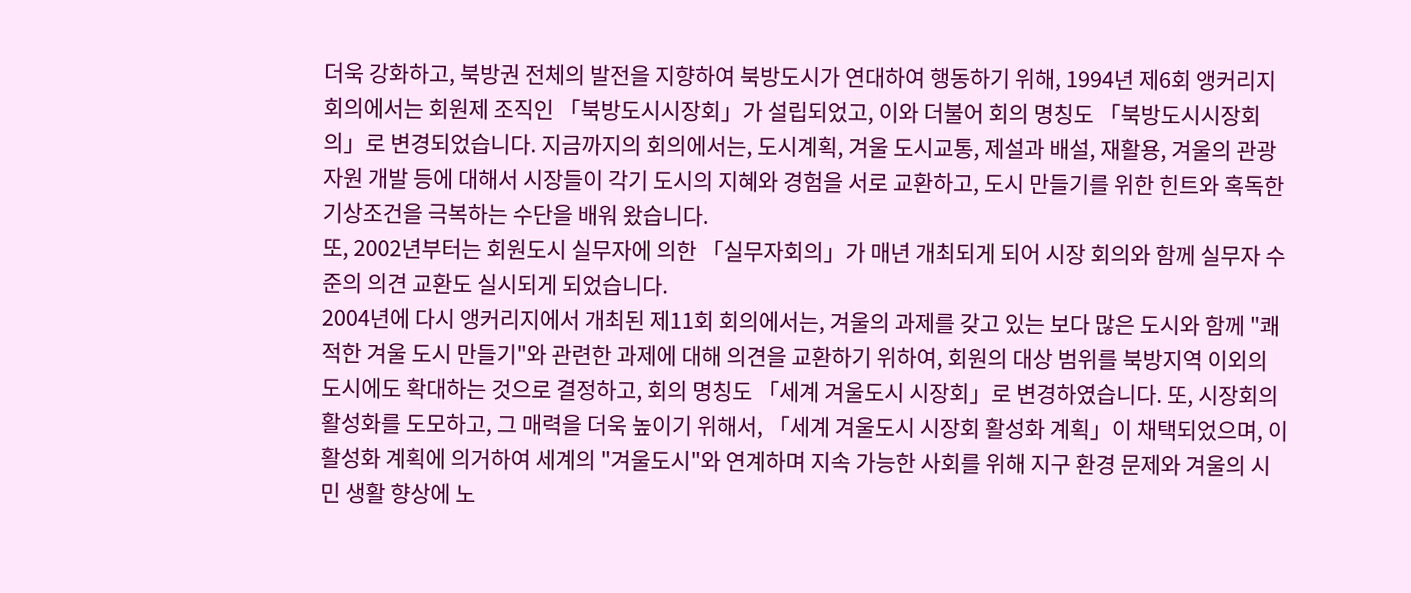더욱 강화하고, 북방권 전체의 발전을 지향하여 북방도시가 연대하여 행동하기 위해, 1994년 제6회 앵커리지 회의에서는 회원제 조직인 「북방도시시장회」가 설립되었고, 이와 더불어 회의 명칭도 「북방도시시장회의」로 변경되었습니다. 지금까지의 회의에서는, 도시계획, 겨울 도시교통, 제설과 배설, 재활용, 겨울의 관광 자원 개발 등에 대해서 시장들이 각기 도시의 지혜와 경험을 서로 교환하고, 도시 만들기를 위한 힌트와 혹독한 기상조건을 극복하는 수단을 배워 왔습니다.
또, 2002년부터는 회원도시 실무자에 의한 「실무자회의」가 매년 개최되게 되어 시장 회의와 함께 실무자 수준의 의견 교환도 실시되게 되었습니다.
2004년에 다시 앵커리지에서 개최된 제11회 회의에서는, 겨울의 과제를 갖고 있는 보다 많은 도시와 함께 "쾌적한 겨울 도시 만들기"와 관련한 과제에 대해 의견을 교환하기 위하여, 회원의 대상 범위를 북방지역 이외의 도시에도 확대하는 것으로 결정하고, 회의 명칭도 「세계 겨울도시 시장회」로 변경하였습니다. 또, 시장회의 활성화를 도모하고, 그 매력을 더욱 높이기 위해서, 「세계 겨울도시 시장회 활성화 계획」이 채택되었으며, 이 활성화 계획에 의거하여 세계의 "겨울도시"와 연계하며 지속 가능한 사회를 위해 지구 환경 문제와 겨울의 시민 생활 향상에 노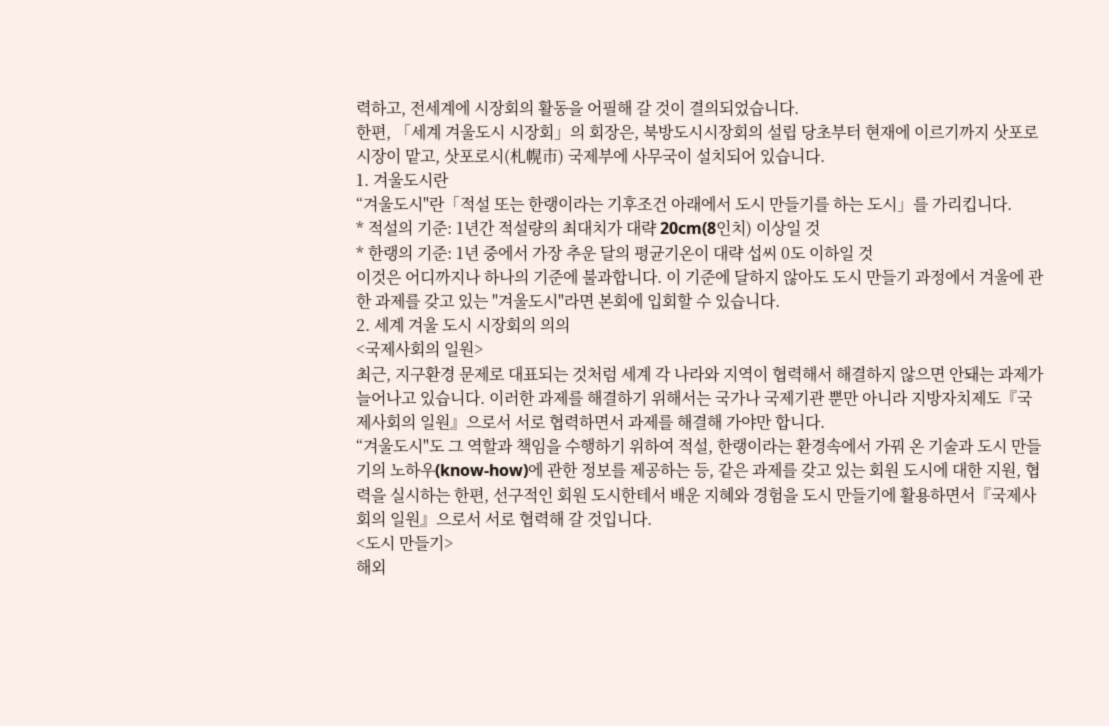력하고, 전세계에 시장회의 활동을 어필해 갈 것이 결의되었습니다.
한편, 「세계 겨울도시 시장회」의 회장은, 북방도시시장회의 설립 당초부터 현재에 이르기까지 삿포로 시장이 맡고, 삿포로시(札幌市) 국제부에 사무국이 설치되어 있습니다.
1. 겨울도시란
“겨울도시"란「적설 또는 한랭이라는 기후조건 아래에서 도시 만들기를 하는 도시」를 가리킵니다.
* 적설의 기준: 1년간 적설량의 최대치가 대략 20cm(8인치) 이상일 것
* 한랭의 기준: 1년 중에서 가장 추운 달의 평균기온이 대략 섭씨 0도 이하일 것
이것은 어디까지나 하나의 기준에 불과합니다. 이 기준에 달하지 않아도 도시 만들기 과정에서 겨울에 관한 과제를 갖고 있는 "겨울도시"라면 본회에 입회할 수 있습니다.
2. 세계 겨울 도시 시장회의 의의
<국제사회의 일원>
최근, 지구환경 문제로 대표되는 것처럼 세계 각 나라와 지역이 협력해서 해결하지 않으면 안돼는 과제가 늘어나고 있습니다. 이러한 과제를 해결하기 위해서는 국가나 국제기관 뿐만 아니라 지방자치제도『국제사회의 일원』으로서 서로 협력하면서 과제를 해결해 가야만 합니다.
“겨울도시"도 그 역할과 책임을 수행하기 위하여 적설, 한랭이라는 환경속에서 가꿔 온 기술과 도시 만들기의 노하우(know-how)에 관한 정보를 제공하는 등, 같은 과제를 갖고 있는 회원 도시에 대한 지원, 협력을 실시하는 한편, 선구적인 회원 도시한테서 배운 지혜와 경험을 도시 만들기에 활용하면서『국제사회의 일원』으로서 서로 협력해 갈 것입니다.
<도시 만들기>
해외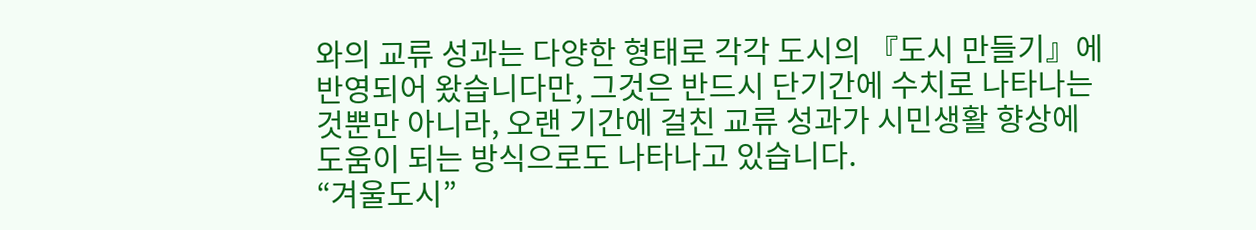와의 교류 성과는 다양한 형태로 각각 도시의 『도시 만들기』에 반영되어 왔습니다만, 그것은 반드시 단기간에 수치로 나타나는 것뿐만 아니라, 오랜 기간에 걸친 교류 성과가 시민생활 향상에 도움이 되는 방식으로도 나타나고 있습니다.
“겨울도시”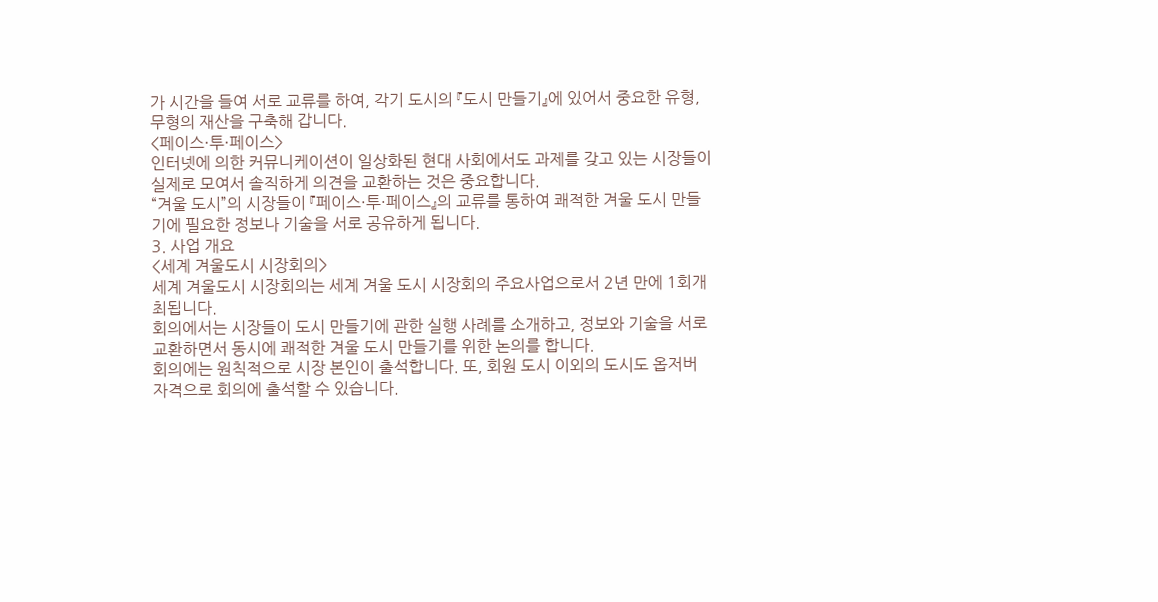가 시간을 들여 서로 교류를 하여, 각기 도시의 『도시 만들기』에 있어서 중요한 유형, 무형의 재산을 구축해 갑니다.
<페이스·투·페이스>
인터넷에 의한 커뮤니케이션이 일상화된 현대 사회에서도 과제를 갖고 있는 시장들이 실제로 모여서 솔직하게 의견을 교환하는 것은 중요합니다.
“겨울 도시”의 시장들이 『페이스·투·페이스』의 교류를 통하여 쾌적한 겨울 도시 만들기에 필요한 정보나 기술을 서로 공유하게 됩니다.
3. 사업 개요
<세계 겨울도시 시장회의>
세계 겨울도시 시장회의는 세계 겨울 도시 시장회의 주요사업으로서 2년 만에 1회개최됩니다.
회의에서는 시장들이 도시 만들기에 관한 실행 사례를 소개하고, 정보와 기술을 서로 교환하면서 동시에 쾌적한 겨울 도시 만들기를 위한 논의를 합니다.
회의에는 원칙적으로 시장 본인이 출석합니다. 또, 회원 도시 이외의 도시도 옵저버 자격으로 회의에 출석할 수 있습니다.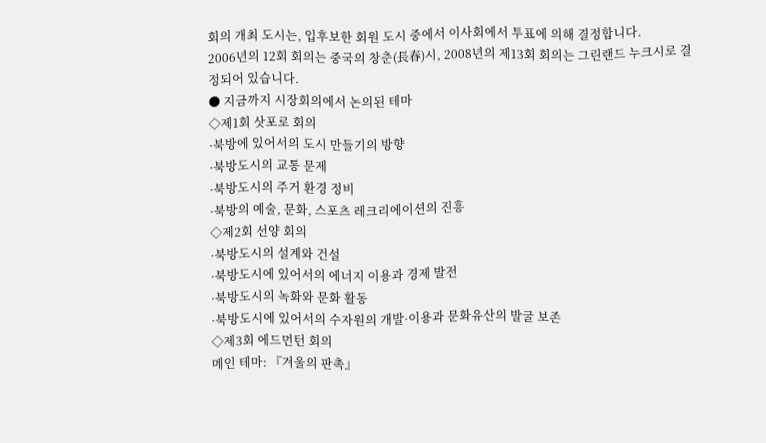회의 개최 도시는, 입후보한 회원 도시 중에서 이사회에서 투표에 의해 결정합니다.
2006년의 12회 회의는 중국의 창춘(長春)시, 2008년의 제13회 회의는 그린랜드 누크시로 결정되어 있습니다.
● 지금까지 시장회의에서 논의된 테마
◇제1회 삿포로 회의
·북방에 있어서의 도시 만들기의 방향
·북방도시의 교통 문제
·북방도시의 주거 환경 정비
·북방의 예술, 문화, 스포츠 레크리에이션의 진흥
◇제2회 선양 회의
·북방도시의 설계와 건설
·북방도시에 있어서의 에너지 이용과 경제 발전
·북방도시의 녹화와 문화 활동
·북방도시에 있어서의 수자원의 개발·이용과 문화유산의 발굴 보존
◇제3회 에드먼턴 회의
메인 테마: 『겨울의 판촉』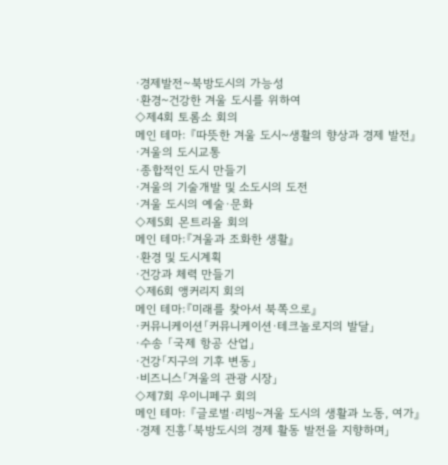·경제발전~북방도시의 가능성
·환경~건강한 겨울 도시를 위하여
◇제4회 토롬소 회의
메인 테마: 『따뜻한 겨울 도시~생활의 향상과 경제 발전』
·겨울의 도시교통
·종합적인 도시 만들기
·겨울의 기술개발 및 소도시의 도전
·겨울 도시의 예술·문화
◇제5회 몬트리올 회의
메인 테마:『겨울과 조화한 생활』
·환경 및 도시계획
·건강과 체력 만들기
◇제6회 앵커리지 회의
메인 테마:『미래를 찾아서 북쪽으로』
·커뮤니케이션「커뮤니케이션·테크놀로지의 발달」
·수송 「국제 항공 산업」
·건강「지구의 기후 변동」
·비즈니스「겨울의 관광 시장」
◇제7회 우이니페구 회의
메인 테마: 『글로벌·리빙~겨울 도시의 생활과 노동, 여가』
·경제 진흥「북방도시의 경제 활동 발전을 지향하며」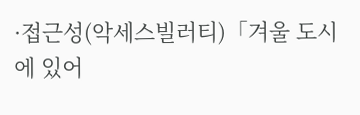·접근성(악세스빌러티)「겨울 도시에 있어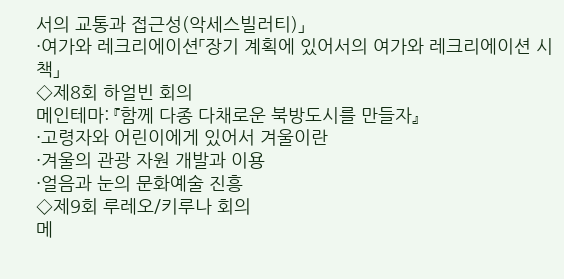서의 교통과 접근성(악세스빌러티)」
·여가와 레크리에이션「장기 계획에 있어서의 여가와 레크리에이션 시책」
◇제8회 하얼빈 회의
메인테마: 『함께 다종 다채로운 북방도시를 만들자』
·고령자와 어린이에게 있어서 겨울이란
·겨울의 관광 자원 개발과 이용
·얼음과 눈의 문화예술 진흥
◇제9회 루레오/키루나 회의
메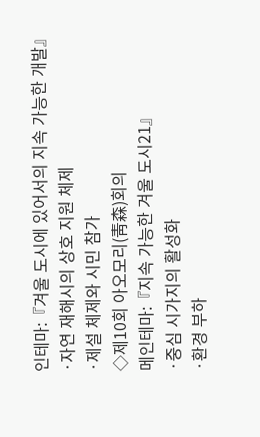인테마:『겨울 도시에 있어서의 지속 가능한 개발』
·자연 재해시의 상호 지원 체제
·제설 체제와 시민 참가
◇제10회 아오모리(靑森)회의
메인테마:『지속 가능한 겨울 도시21』
·중심 시가지의 활성화
·환경 부하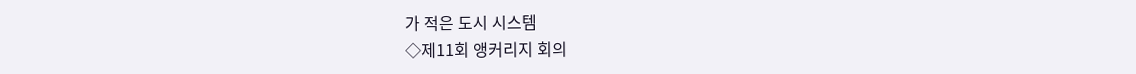가 적은 도시 시스템
◇제11회 앵커리지 회의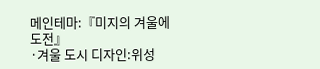메인테마:『미지의 겨울에 도전』
·겨울 도시 디자인:위성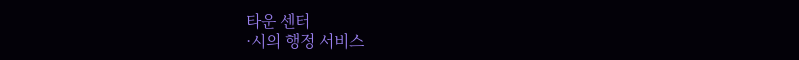타운 센터
·시의 행정 서비스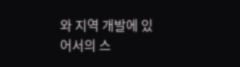와 지역 개발에 있어서의 스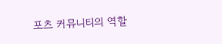포츠 커뮤니티의 역할